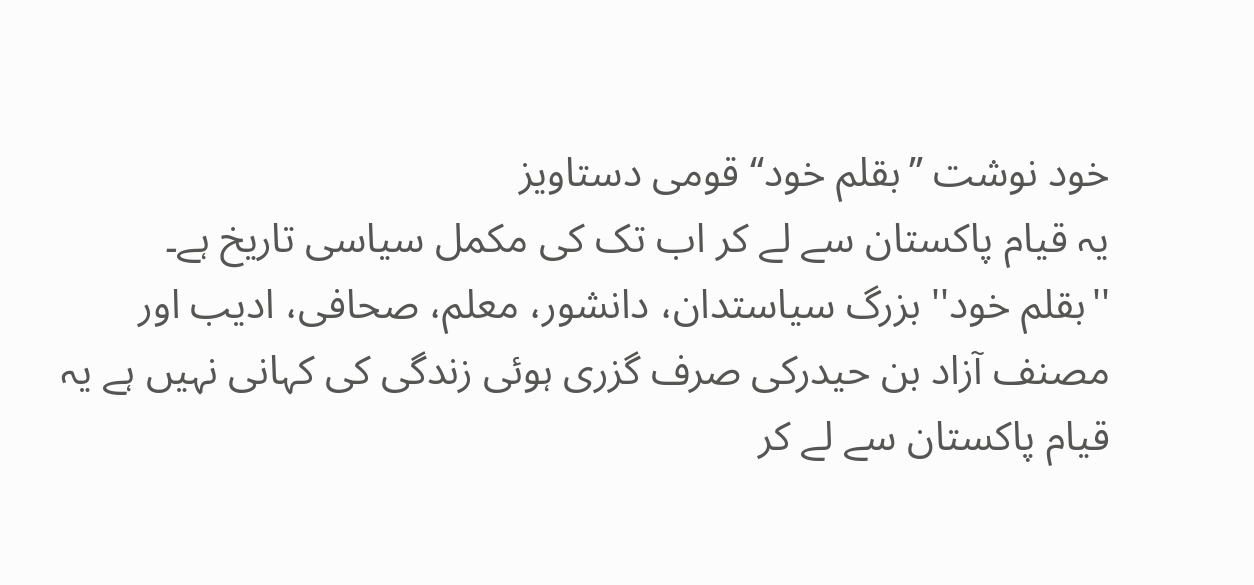خود نوشت ’’بقلم خود‘‘ قومی دستاویز
یہ قیام پاکستان سے لے کر اب تک کی مکمل سیاسی تاریخ ہے۔
''بقلم خود'' بزرگ سیاستدان، دانشور، معلم، صحافی، ادیب اور مصنف آزاد بن حیدرکی صرف گزری ہوئی زندگی کی کہانی نہیں ہے یہ قیام پاکستان سے لے کر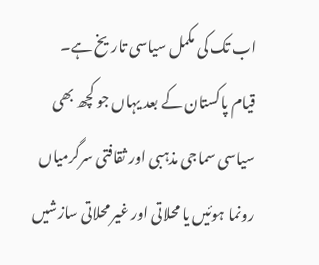اب تک کی مکمل سیاسی تاریخ ہے۔
قیام پاکستان کے بعد یہاں جو کچھ بھی سیاسی سماجی مذہبی اور ثقافتی سرگرمیاں رونما ہوئیں یا محلاتی اور غیر محلاتی سازشیں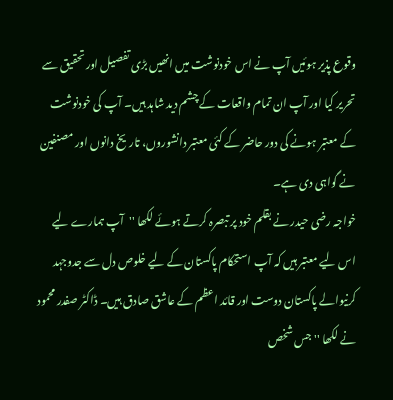وقوع پذیر ہوئیں آپ نے اس خودنوشت میں انھیں بڑی تفصیل اور تحقیق سے تحریر کیا اور آپ ان تمام واقعات کے چشم دید شاہد ہیں۔ آپ کی خودنوشت کے معتبر ہونے کی دور حاضر کے کئی معتبر دانشوروں، تاریخ دانوں اور مصنفین نے گواہی دی ہے۔
خواجہ رضی حیدر نے بقلم خود پر تبصرہ کرتے ہوئے لکھا ''آپ ہمارے لیے اس لیے معتبر ہیں کہ آپ استحکام پاکستان کے لیے خلوص دل سے جدوجہد کرنیوالے پاکستان دوست اور قائد اعظم کے عاشق صادق ہیں۔ ڈاکٹر صفدر محمود نے لکھا ''جس شخص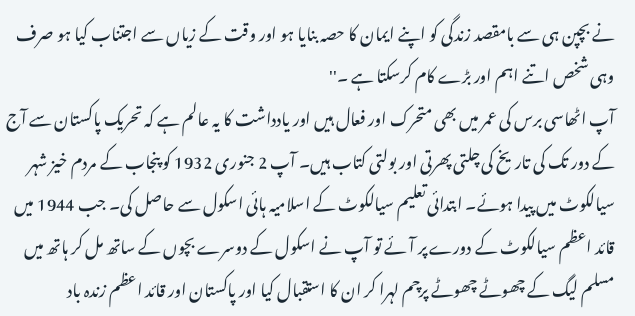نے بچپن ہی سے بامقصد زندگی کو اپنے ایمان کا حصہ بنایا ہو اور وقت کے زیاں سے اجتناب کیا ہو صرف وہی شخص اتنے اہم اور بڑے کام کرسکتا ہے ۔''
آپ اٹھاسی برس کی عمر میں بھی متحرک اور فعال ہیں اور یادداشت کا یہ عالم ہے کہ تحریک پاکستان سے آج کے دور تک کی تاریخ کی چلتی پھرتی اور بولتی کتاب ہیں۔ آپ 2 جنوری 1932 کو پنجاب کے مردم خیز شہر سیالکوٹ میں پیدا ہوئے۔ ابتدائی تعلیم سیالکوٹ کے اسلامیہ ہائی اسکول سے حاصل کی۔ جب 1944 میں قائد اعظم سیالکوٹ کے دورے پر آئے تو آپ نے اسکول کے دوسرے بچوں کے ساتھ مل کر ہاتھ میں مسلم لیگ کے چھوٹے چھوٹے پرچم لہرا کر ان کا استقبال کیا اور پاکستان اور قائد اعظم زندہ باد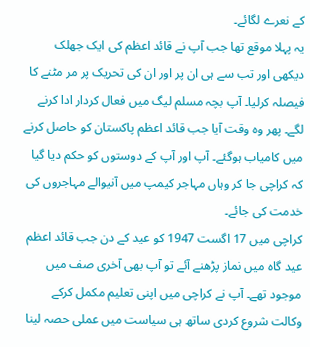کے نعرے لگائے۔
یہ پہلا موقع تھا جب آپ نے قائد اعظم کی ایک جھلک دیکھی اور تب سے ہی ان پر اور ان کی تحریک پر مر مٹنے کا فیصلہ کرلیا۔ آپ بچہ مسلم لیگ میں فعال کردار ادا کرنے لگے۔ پھر وہ وقت آیا جب قائد اعظم پاکستان کو حاصل کرنے میں کامیاب ہوگئے۔ آپ اور آپ کے دوستوں کو حکم دیا گیا کہ کراچی جا کر وہاں مہاجر کیمپ میں آنیوالے مہاجروں کی خدمت کی جائے۔
کراچی میں 17 اگست 1947 کو عید کے دن جب قائد اعظم عید گاہ میں نماز پڑھنے آئے تو آپ بھی آخری صف میں موجود تھے۔ آپ نے کراچی میں اپنی تعلیم مکمل کرکے وکالت شروع کردی ساتھ ہی سیاست میں عملی حصہ لینا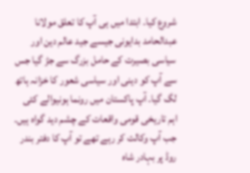شروع کیا۔ ابتدا میں ہی آپ کا تعلق مولانا عبدالحامد بدایونی جیسے جید عالم دین اور سیاسی بصیرت کے حامل بزرگ سے جڑ گیا جس سے آپ کو دینی اور سیاسی شعور کا خزانہ ہاتھ لگ گیا۔ آپ پاکستان میں رونما ہونیوالے کئی اہم تاریخی قومی واقعات کے چشم دید گواہ ہیں۔ جب آپ وکالت کر رہے تھے تو آپ کا دفتر بندر روڈ پر بہادر شاہ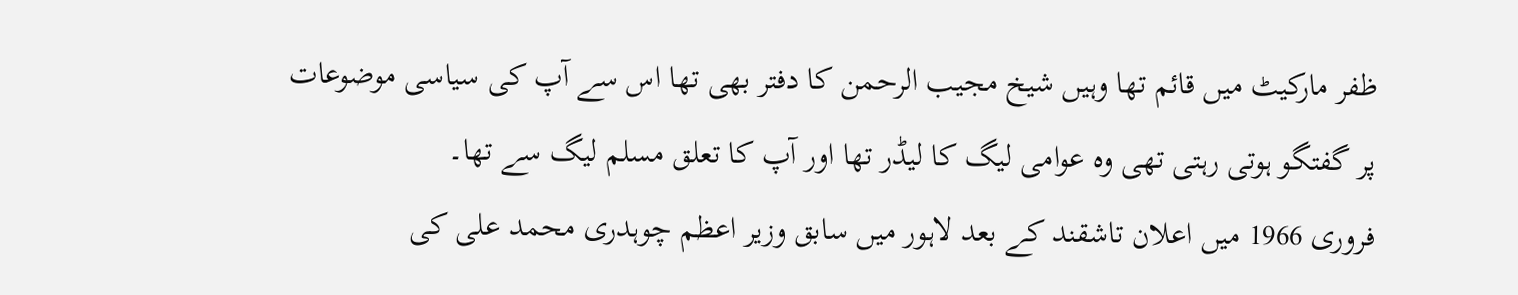ظفر مارکیٹ میں قائم تھا وہیں شیخ مجیب الرحمن کا دفتر بھی تھا اس سے آپ کی سیاسی موضوعات پر گفتگو ہوتی رہتی تھی وہ عوامی لیگ کا لیڈر تھا اور آپ کا تعلق مسلم لیگ سے تھا۔
فروری 1966 میں اعلان تاشقند کے بعد لاہور میں سابق وزیر اعظم چوہدری محمد علی کی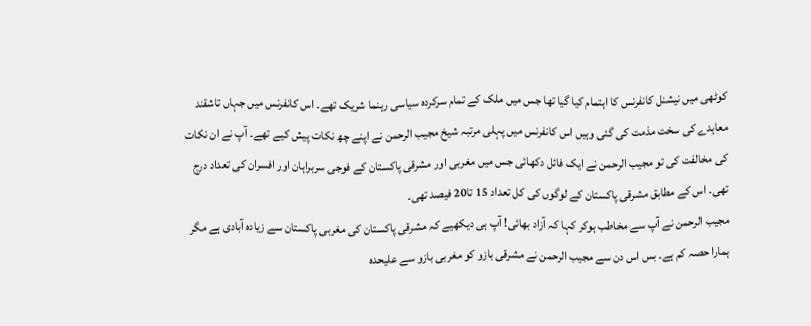کوٹھی میں نیشنل کانفرنس کا اہتمام کیا گیا تھا جس میں ملک کے تمام سرکردہ سیاسی رہنما شریک تھے۔ اس کانفرنس میں جہاں تاشقند معاہدے کی سخت مذمت کی گئی وہیں اس کانفرنس میں پہلی مرتبہ شیخ مجیب الرحمن نے اپنے چھ نکات پیش کیے تھے۔ آپ نے ان نکات کی مخالفت کی تو مجیب الرحمن نے ایک فائل دکھائی جس میں مغربی اور مشرقی پاکستان کے فوجی سربراہان اور افسران کی تعداد درج تھی۔ اس کے مطابق مشرقی پاکستان کے لوگوں کی کل تعداد 15 تا20 فیصد تھی۔
مجیب الرحمن نے آپ سے مخاطب ہوکر کہا کہ آزاد بھائی! آپ ہی دیکھیے کہ مشرقی پاکستان کی مغربی پاکستان سے زیادہ آبادی ہے مگر ہمارا حصہ کم ہے۔ بس اس دن سے مجیب الرحمن نے مشرقی بازو کو مغربی بازو سے علیحدہ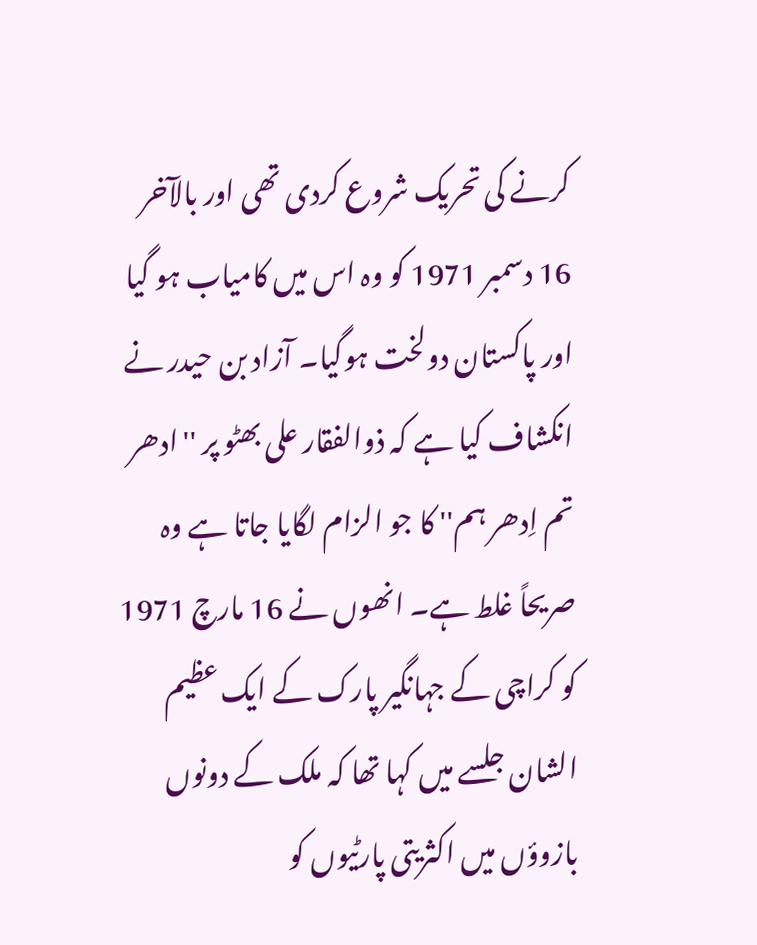کرنے کی تحریک شروع کردی تھی اور بالآخر 16 دسمبر 1971 کو وہ اس میں کامیاب ہو گیا اور پاکستان دولخت ہوگیا۔ آزاد بن حیدر نے انکشاف کیا ہے کہ ذوالفقار علی بھٹو پر ''ادھر تم اِدھر ہم'' کا جو الزام لگایا جاتا ہے وہ صریحاً غلط ہے۔ انھوں نے 16 مارچ 1971 کو کراچی کے جہانگیر پارک کے ایک عظیم الشان جلسے میں کہا تھا کہ ملک کے دونوں بازوؤں میں اکثریتی پارٹیوں کو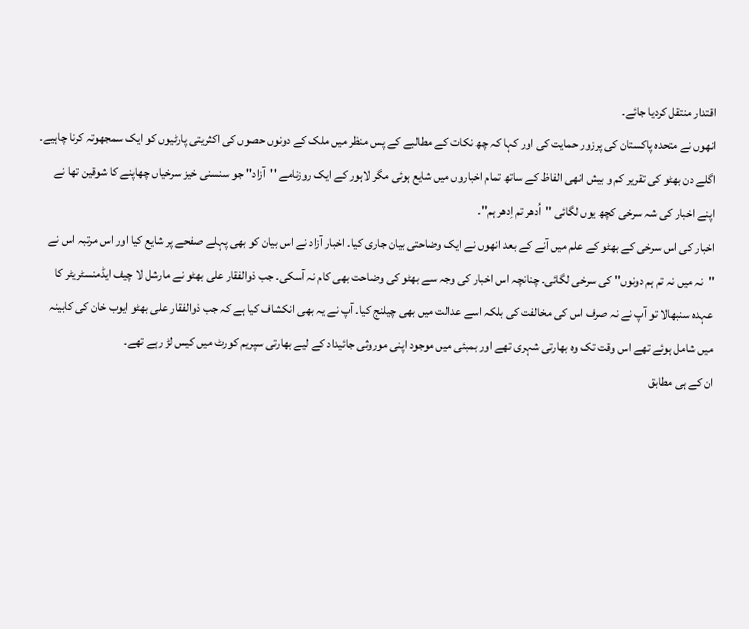اقتدار منتقل کردیا جائے۔
انھوں نے متحدہ پاکستان کی پرزور حمایت کی اور کہا کہ چھ نکات کے مطالبے کے پس منظر میں ملک کے دونوں حصوں کی اکثریتی پارٹیوں کو ایک سمجھوتہ کرنا چاہیے۔ اگلے دن بھٹو کی تقریر کم و بیش انھی الفاظ کے ساتھ تمام اخباروں میں شایع ہوئی مگر لاہور کے ایک روزنامے ''آزاد'' جو سنسنی خیز سرخیاں چھاپنے کا شوقین تھا نے اپنے اخبار کی شہ سرخی کچھ یوں لگائی ''اُدھر تم اِدھر ہم''۔
اخبار کی اس سرخی کے بھٹو کے علم میں آنے کے بعد انھوں نے ایک وضاحتی بیان جاری کیا۔ اخبار آزاد نے اس بیان کو بھی پہلے صفحے پر شایع کیا اور اس مرتبہ اس نے ''نہ میں نہ تم ہم دونوں'' کی سرخی لگائی۔ چنانچہ اس اخبار کی وجہ سے بھٹو کی وضاحت بھی کام نہ آسکی۔ جب ذوالفقار علی بھٹو نے مارشل لا چیف ایڈمنسٹریٹر کا عہدہ سنبھالا تو آپ نے نہ صرف اس کی مخالفت کی بلکہ اسے عدالت میں بھی چیلنج کیا۔ آپ نے یہ بھی انکشاف کیا ہے کہ جب ذوالفقار علی بھٹو ایوب خان کی کابینہ میں شامل ہوئے تھے اس وقت تک وہ بھارتی شہری تھے اور بمبئی میں موجود اپنی موروثی جائیداد کے لیے بھارتی سپریم کورٹ میں کیس لڑ رہے تھے۔
ان کے ہی مطابق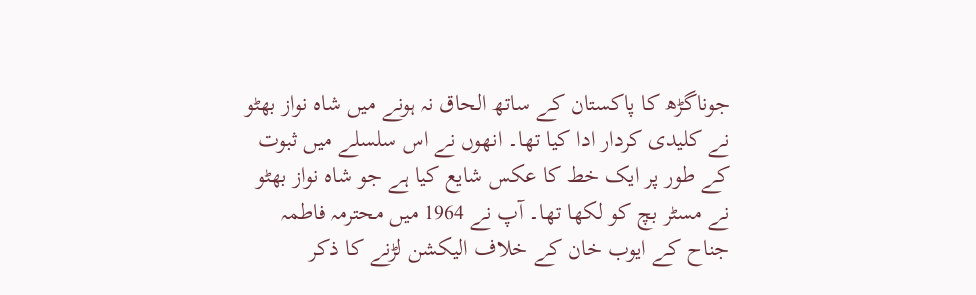جوناگڑھ کا پاکستان کے ساتھ الحاق نہ ہونے میں شاہ نواز بھٹو نے کلیدی کردار ادا کیا تھا۔ انھوں نے اس سلسلے میں ثبوت کے طور پر ایک خط کا عکس شایع کیا ہے جو شاہ نواز بھٹو نے مسٹر بچ کو لکھا تھا۔ آپ نے 1964 میں محترمہ فاطمہ جناح کے ایوب خان کے خلاف الیکشن لڑنے کا ذکر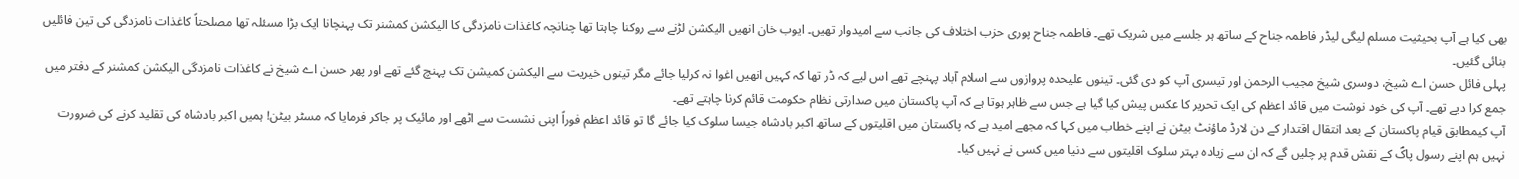بھی کیا ہے آپ بحیثیت مسلم لیگی لیڈر فاطمہ جناح کے ساتھ ہر جلسے میں شریک تھے۔ فاطمہ جناح پوری حزب اختلاف کی جانب سے امیدوار تھیں۔ ایوب خان انھیں الیکشن لڑنے سے روکنا چاہتا تھا چنانچہ کاغذات نامزدگی کا الیکشن کمشنر تک پہنچانا ایک بڑا مسئلہ تھا مصلحتاً کاغذات نامزدگی کی تین فائلیں بنائی گئیں۔
پہلی فائل حسن اے شیخ، دوسری شیخ مجیب الرحمن اور تیسری آپ کو دی گئی۔ تینوں علیحدہ پروازوں سے اسلام آباد پہنچے تھے اس لیے کہ ڈر تھا کہ کہیں انھیں اغوا نہ کرلیا جائے مگر تینوں خیریت سے الیکشن کمیشن تک پہنچ گئے تھے اور پھر حسن اے شیخ نے کاغذات نامزدگی الیکشن کمشنر کے دفتر میں جمع کرا دیے تھے۔ آپ کی خود نوشت میں قائد اعظم کی ایک تحریر کا عکس پیش کیا گیا ہے جس سے ظاہر ہوتا ہے کہ آپ پاکستان میں صدارتی نظام حکومت قائم کرنا چاہتے تھے۔
آپ کیمطابق قیام پاکستان کے بعد انتقال اقتدار کے دن لارڈ ماؤنٹ بیٹن نے اپنے خطاب میں کہا کہ مجھے امید ہے کہ پاکستان میں اقلیتوں کے ساتھ اکبر بادشاہ جیسا سلوک کیا جائے گا تو قائد اعظم فوراً اپنی نشست سے اٹھے اور مائیک پر جاکر فرمایا کہ مسٹر بیٹن! ہمیں اکبر بادشاہ کی تقلید کرنے کی ضرورت نہیں ہم اپنے رسول پاکؐ کے نقش قدم پر چلیں گے کہ ان سے زیادہ بہتر سلوک اقلیتوں سے دنیا میں کسی نے نہیں کیا۔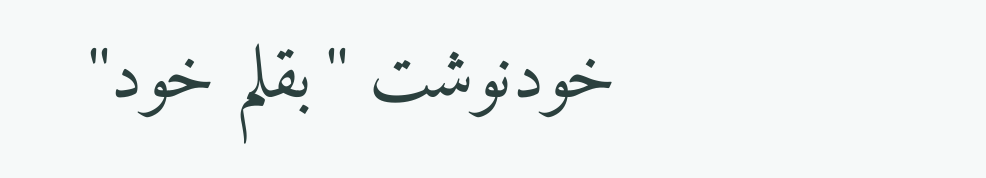خودنوشت ''بقلم خود''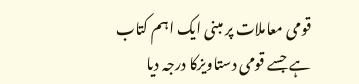قومی معاملات پر مبنی ایک اہم کتاب ہے جسے قومی دستاویزکا درجہ دیا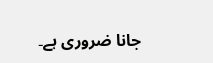جانا ضروری ہے۔